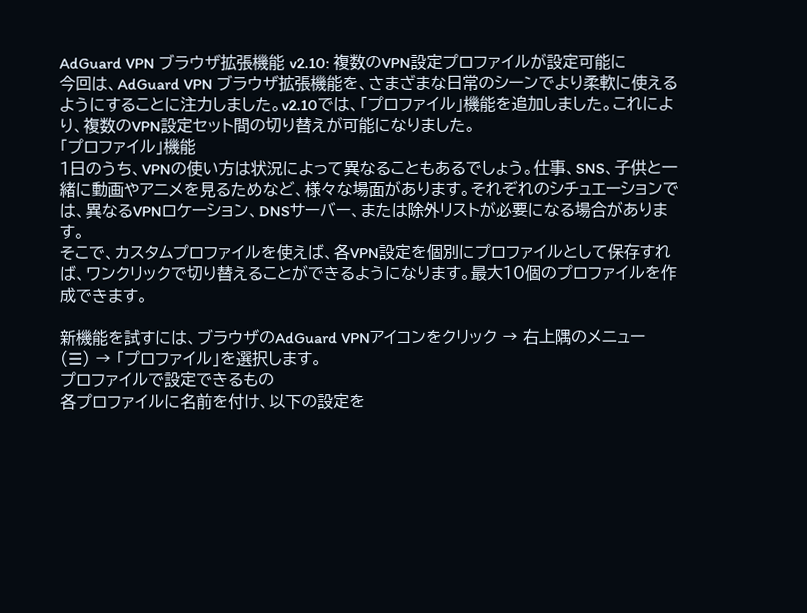AdGuard VPN ブラウザ拡張機能 v2.10: 複数のVPN設定プロファイルが設定可能に
今回は、AdGuard VPN ブラウザ拡張機能を、さまざまな日常のシーンでより柔軟に使えるようにすることに注力しました。v2.10では、「プロファイル」機能を追加しました。これにより、複数のVPN設定セット間の切り替えが可能になりました。
「プロファイル」機能
1日のうち、VPNの使い方は状況によって異なることもあるでしょう。仕事、SNS、子供と一緒に動画やアニメを見るためなど、様々な場面があります。それぞれのシチュエーションでは、異なるVPNロケーション、DNSサーバー、または除外リストが必要になる場合があります。
そこで、カスタムプロファイルを使えば、各VPN設定を個別にプロファイルとして保存すれば、ワンクリックで切り替えることができるようになります。最大10個のプロファイルを作成できます。

新機能を試すには、ブラウザのAdGuard VPNアイコンをクリック → 右上隅のメニュー (☰) → 「プロファイル」を選択します。
プロファイルで設定できるもの
各プロファイルに名前を付け、以下の設定を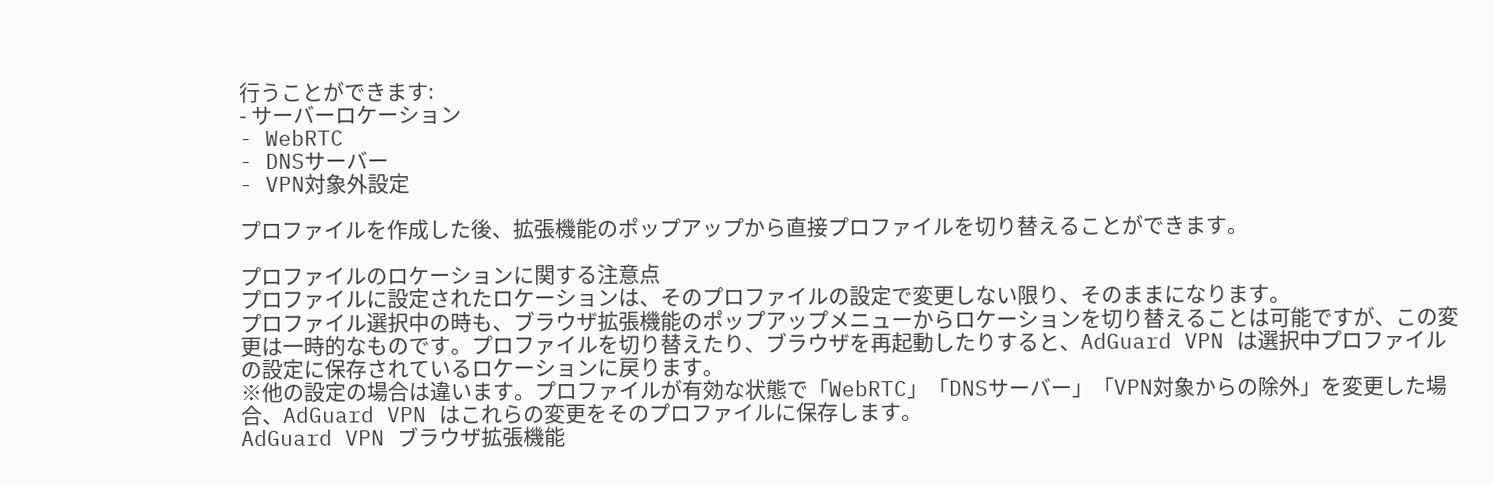行うことができます:
- サーバーロケーション
- WebRTC
- DNSサーバー
- VPN対象外設定

プロファイルを作成した後、拡張機能のポップアップから直接プロファイルを切り替えることができます。

プロファイルのロケーションに関する注意点
プロファイルに設定されたロケーションは、そのプロファイルの設定で変更しない限り、そのままになります。
プロファイル選択中の時も、ブラウザ拡張機能のポップアップメニューからロケーションを切り替えることは可能ですが、この変更は一時的なものです。プロファイルを切り替えたり、ブラウザを再起動したりすると、AdGuard VPN は選択中プロファイルの設定に保存されているロケーションに戻ります。
※他の設定の場合は違います。プロファイルが有効な状態で「WebRTC」「DNSサーバー」「VPN対象からの除外」を変更した場合、AdGuard VPN はこれらの変更をそのプロファイルに保存します。
AdGuard VPN ブラウザ拡張機能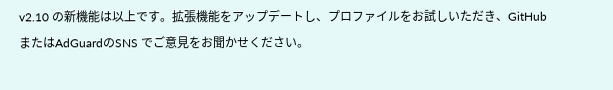v2.10 の新機能は以上です。拡張機能をアップデートし、プロファイルをお試しいただき、GitHubまたはAdGuardのSNS でご意見をお聞かせください。